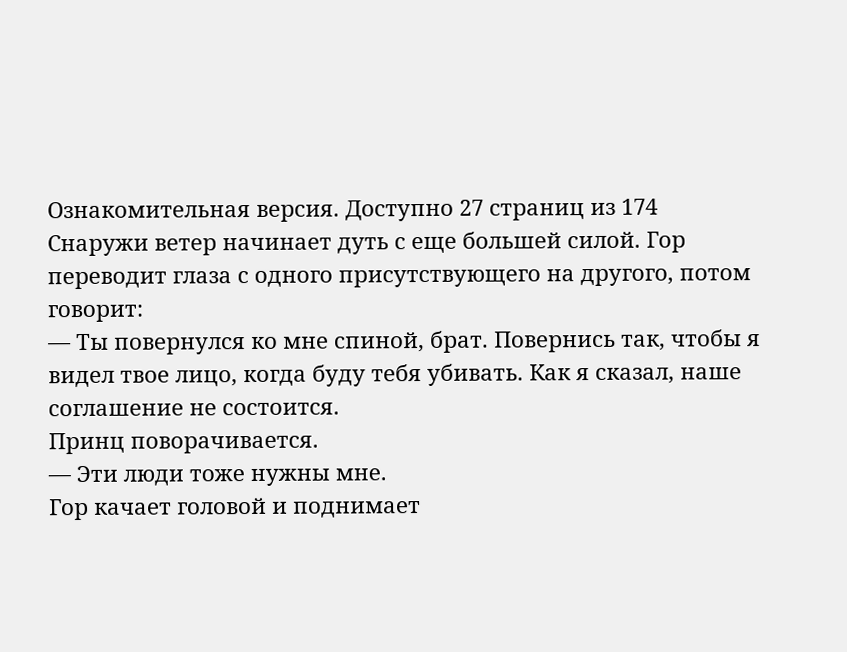Ознакомительная версия. Доступно 27 страниц из 174
Снаружи ветер начинает дуть с еще большей силой. Гор переводит глаза с одного присутствующего на другого, потом говорит:
— Ты повернулся ко мне спиной, брат. Повернись так, чтобы я видел твое лицо, когда буду тебя убивать. Как я сказал, наше соглашение не состоится.
Принц поворачивается.
— Эти люди тоже нужны мне.
Гор качает головой и поднимает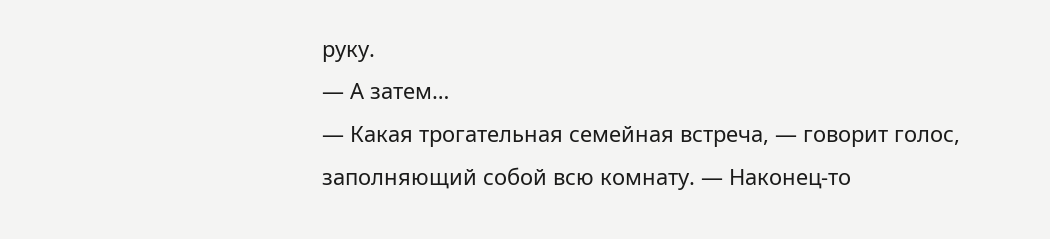руку.
— А затем…
— Какая трогательная семейная встреча, — говорит голос, заполняющий собой всю комнату. — Наконец-то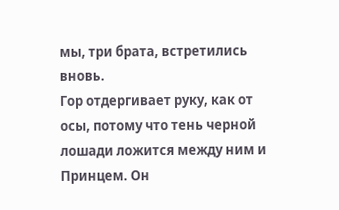мы, три брата, встретились вновь.
Гор отдергивает руку, как от осы, потому что тень черной лошади ложится между ним и Принцем. Он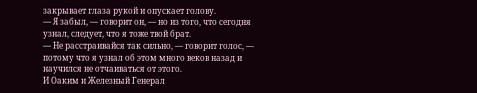закрывает глаза рукой и опускает голову.
— Я забыл, — говорит он, — но из того, что сегодня узнал, следует, что я тоже твой брат.
— Не расстраивайся так сильно, — говорит голос, — потому что я узнал об этом много веков назад и научился не отчаиваться от этого.
И Оаким и Железный Генерал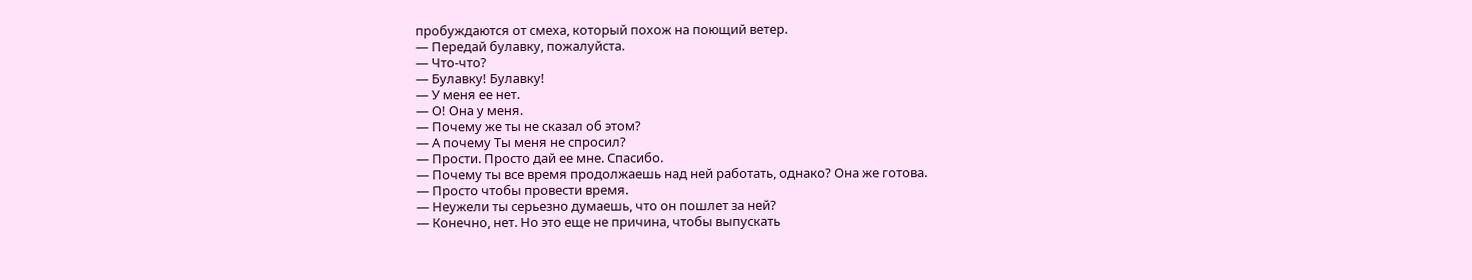пробуждаются от смеха, который похож на поющий ветер.
— Передай булавку, пожалуйста.
— Что-что?
— Булавку! Булавку!
— У меня ее нет.
— О! Она у меня.
— Почему же ты не сказал об этом?
— А почему Ты меня не спросил?
— Прости. Просто дай ее мне. Спасибо.
— Почему ты все время продолжаешь над ней работать, однако? Она же готова.
— Просто чтобы провести время.
— Неужели ты серьезно думаешь, что он пошлет за ней?
— Конечно, нет. Но это еще не причина, чтобы выпускать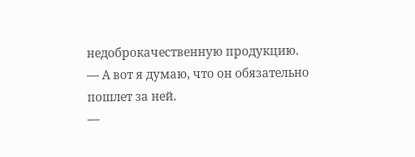недоброкачественную продукцию.
— А вот я думаю, что он обязательно пошлет за ней.
—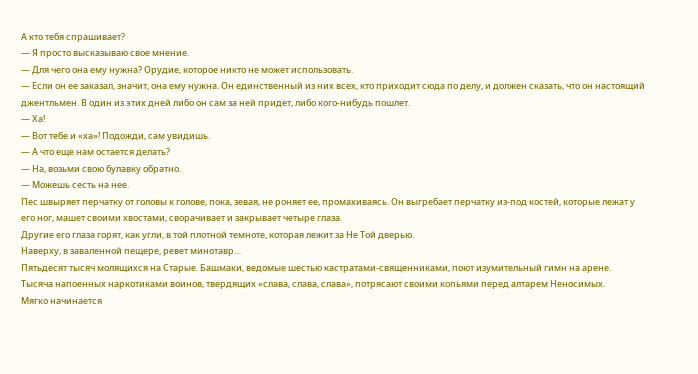А кто тебя спрашивает?
— Я просто высказываю свое мнение.
— Для чего она ему нужна? Орудие, которое никто не может использовать.
— Если он ее заказал, значит, она ему нужна. Он единственный из них всех, кто приходит сюда по делу, и должен сказать, что он настоящий джентльмен. В один из этих дней либо он сам за ней придет, либо кого-нибудь пошлет.
— Ха!
— Вот тебе и «ха»! Подожди, сам увидишь.
— А что еще нам остается делать?
— На, возьми свою булавку обратно.
— Можешь сесть на нее.
Пес швыряет перчатку от головы к голове, пока, зевая, не роняет ее, промахиваясь. Он выгребает перчатку из-под костей, которые лежат у его ног, машет своими хвостами, сворачивает и закрывает четыре глаза.
Другие его глаза горят, как угли, в той плотной темноте, которая лежит за Не Той дверью.
Наверху, в заваленной пещере, ревет минотавр…
Пятьдесят тысяч молящихся на Старые. Башмаки, ведомые шестью кастратами-священниками, поют изумительный гимн на арене.
Тысяча напоенных наркотиками воинов, твердящих «слава, слава, слава», потрясают своими копьями перед алтарем Неносимых.
Мягко начинается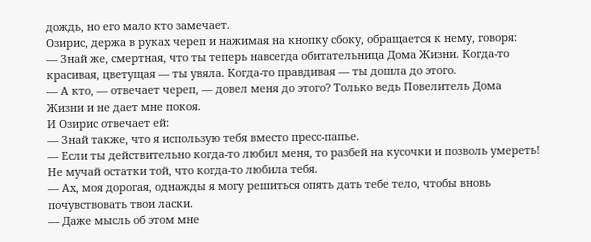дождь, но его мало кто замечает.
Озирис, держа в руках череп и нажимая на кнопку сбоку, обращается к нему, говоря:
— Знай же, смертная, что ты теперь навсегда обитательница Дома Жизни. Когда-то красивая, цветущая — ты увяла. Когда-то правдивая — ты дошла до этого.
— А кто, — отвечает череп, — довел меня до этого? Только ведь Повелитель Дома Жизни и не дает мне покоя.
И Озирис отвечает ей:
— Знай также, что я использую тебя вместо пресс-папье.
— Если ты действительно когда-то любил меня, то разбей на кусочки и позволь умереть! Не мучай остатки той, что когда-то любила тебя.
— Ах, моя дорогая, однажды я могу решиться опять дать тебе тело, чтобы вновь почувствовать твои ласки.
— Даже мысль об этом мне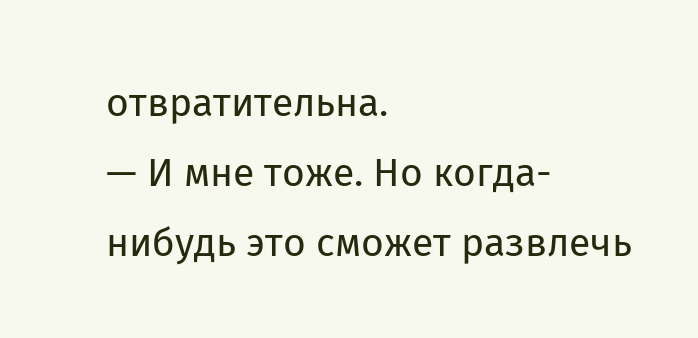отвратительна.
— И мне тоже. Но когда-нибудь это сможет развлечь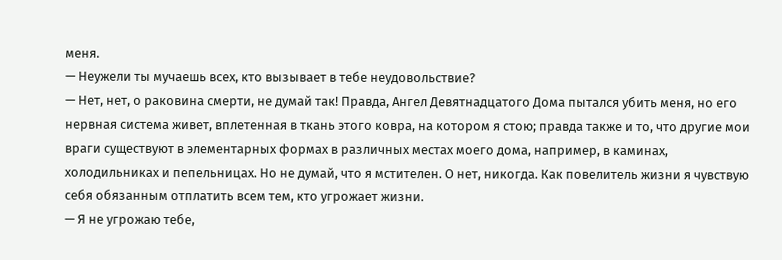меня.
— Неужели ты мучаешь всех, кто вызывает в тебе неудовольствие?
— Нет, нет, о раковина смерти, не думай так! Правда, Ангел Девятнадцатого Дома пытался убить меня, но его нервная система живет, вплетенная в ткань этого ковра, на котором я стою; правда также и то, что другие мои враги существуют в элементарных формах в различных местах моего дома, например, в каминах, холодильниках и пепельницах. Но не думай, что я мстителен. О нет, никогда. Как повелитель жизни я чувствую себя обязанным отплатить всем тем, кто угрожает жизни.
— Я не угрожаю тебе,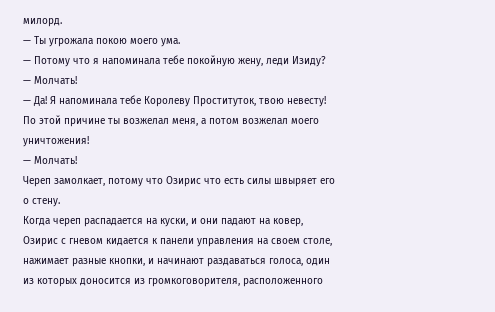милорд.
— Ты угрожала покою моего ума.
— Потому что я напоминала тебе покойную жену, леди Изиду?
— Молчать!
— Да! Я напоминала тебе Королеву Проституток, твою невесту! По этой причине ты возжелал меня, а потом возжелал моего уничтожения!
— Молчать!
Череп замолкает, потому что Озирис что есть силы швыряет его о стену.
Когда череп распадается на куски, и они падают на ковер, Озирис с гневом кидается к панели управления на своем столе, нажимает разные кнопки, и начинают раздаваться голоса, один из которых доносится из громкоговорителя, расположенного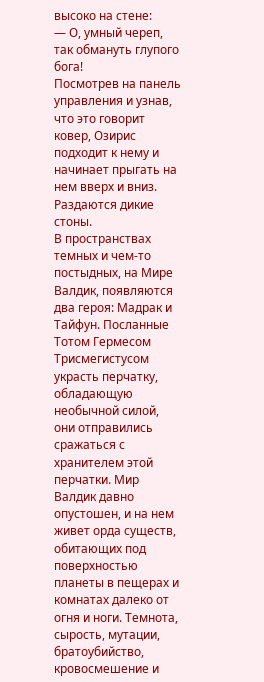высоко на стене:
— О, умный череп, так обмануть глупого бога!
Посмотрев на панель управления и узнав, что это говорит ковер, Озирис подходит к нему и начинает прыгать на нем вверх и вниз.
Раздаются дикие стоны.
В пространствах темных и чем-то постыдных, на Мире Валдик, появляются два героя: Мадрак и Тайфун. Посланные Тотом Гермесом Трисмегистусом украсть перчатку, обладающую необычной силой, они отправились сражаться с хранителем этой перчатки. Мир Валдик давно опустошен, и на нем живет орда существ, обитающих под поверхностью планеты в пещерах и комнатах далеко от огня и ноги. Темнота, сырость, мутации, братоубийство, кровосмешение и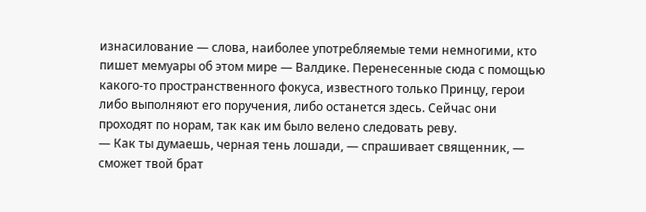изнасилование — слова, наиболее употребляемые теми немногими, кто пишет мемуары об этом мире — Валдике. Перенесенные сюда с помощью какого-то пространственного фокуса, известного только Принцу, герои либо выполняют его поручения, либо останется здесь. Сейчас они проходят по норам, так как им было велено следовать реву.
— Как ты думаешь, черная тень лошади, — спрашивает священник, — сможет твой брат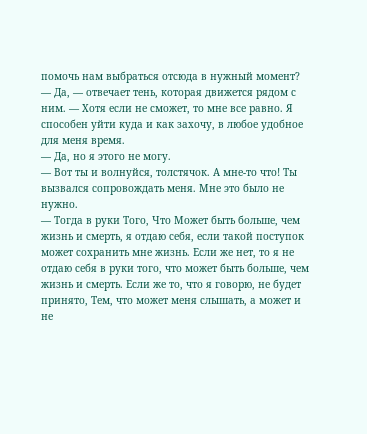помочь нам выбраться отсюда в нужный момент?
— Да, — отвечает тень, которая движется рядом с ним. — Хотя если не сможет, то мне все равно. Я способен уйти куда и как захочу, в любое удобное для меня время.
— Да, но я этого не могу.
— Вот ты и волнуйся, толстячок. А мне-то что! Ты вызвался сопровождать меня. Мне это было не нужно.
— Тогда в руки Того, Что Может быть больше, чем жизнь и смерть, я отдаю себя, если такой поступок может сохранить мне жизнь. Если же нет, то я не отдаю себя в руки того, что может быть больше, чем жизнь и смерть. Если же то, что я говорю, не будет принято, Тем, что может меня слышать, а может и не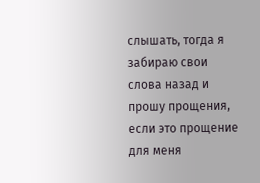слышать, тогда я забираю свои слова назад и прошу прощения, если это прощение для меня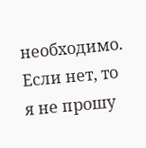необходимо. Если нет, то я не прошу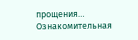прощения…
Ознакомительная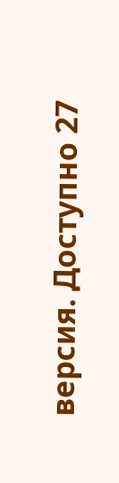версия. Доступно 27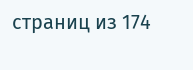страниц из 174